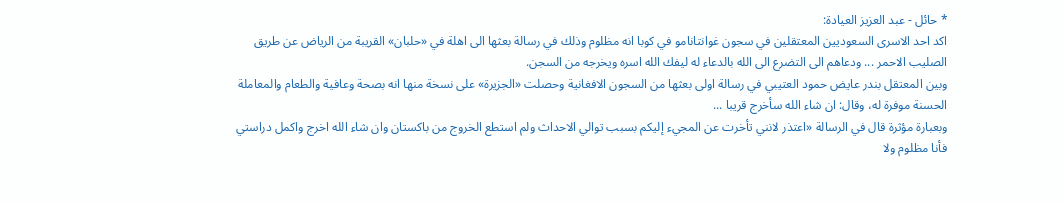* حائل - عبد العزيز العيادة:
اكد احد الاسرى السعوديين المعتقلين في سجون غوانتانامو في كوبا انه مظلوم وذلك في رسالة بعثها الى اهلة في «حلبان» القريبة من الرياض عن طريق الصليب الاحمر ... ودعاهم الى التضرع الى الله بالدعاء له ليفك الله اسره ويخرجه من السجن.
وبين المعتقل بندر عايض حمود العتيبي في رسالة اولى بعثها من السجون الافغانية وحصلت «الجزيرة» على نسخة منها انه بصحة وعافية والطعام والمعاملة الحسنة موفرة له، وقال: ان شاء الله سأخرج قريبا ...
وبعبارة مؤثرة قال في الرسالة «اعتذر لانني تأخرت عن المجيء إليكم بسبب توالي الاحداث ولم استطع الخروج من باكستان وان شاء الله اخرج واكمل دراستي فأنا مظلوم ولا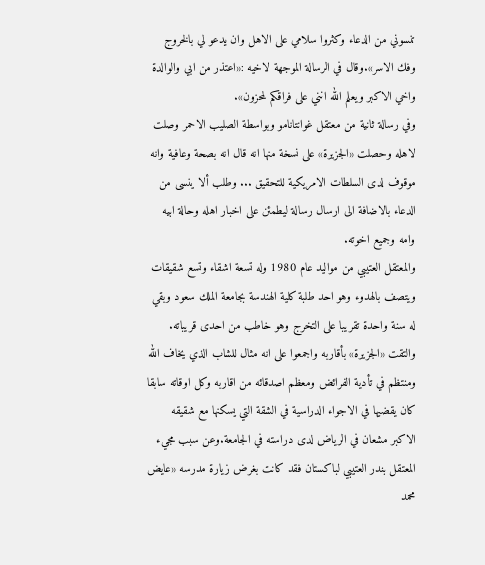تنسوني من الدعاء وكثروا سلامي على الاهل وان يدعو لي بالخروج وفك الاسر».وقال في الرسالة الموجهة لاخيه :«اعتذر من ابي والوالدة واخي الاكبر ويعلم الله انني على فراقكم لمحزون».
وفي رسالة ثانية من معتقل غوانتانامو وبواسطة الصليب الاحمر وصلت لاهله وحصلت «الجزيرة» على نسخة منها انه قال انه بصحة وعافية وانه موقوف لدى السلطات الامريكية للتحقيق ... وطلب ألا ينسى من الدعاء بالاضافة الى ارسال رسالة ليطمئن على اخبار اهله وحالة ابيه وامه وجميع اخوته.
والمعتقل العتيبي من مواليد عام 1980 وله تسعة اشقاء وتسع شقيقات ويتصف بالهدوء وهو احد طلبة كلية الهندسة بجامعة الملك سعود وبقي له سنة واحدة تقريبا على التخرج وهو خاطب من احدى قريباته.
والتقت «الجزيرة» بأقاربه واجمعوا على انه مثال للشاب الذي يخاف الله ومنتظم في تأدية الفرائض ومعظم اصدقائه من اقاربه وكل اوقاته سابقا كان يقضيها في الاجواء الدراسية في الشقة التي يسكنها مع شقيقه الاكبر مشعان في الرياض لدى دراسته في الجامعة.وعن سبب مجيء المعتقل بندر العتيبي لباكستان فقد كانت بغرض زيارة مدرسه «عايض محمد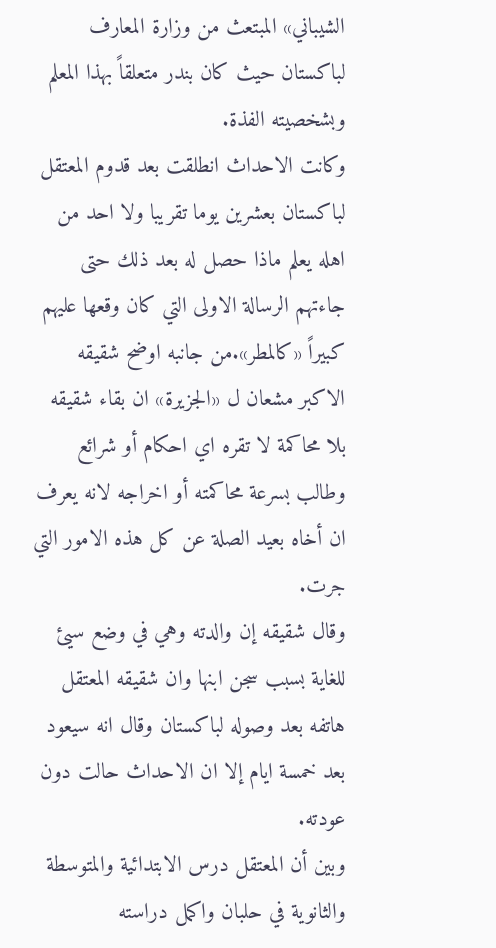الشيباني» المبتعث من وزارة المعارف لباكستان حيث كان بندر متعلقاً بهذا المعلم وبشخصيته الفذة.
وكانت الاحداث انطلقت بعد قدوم المعتقل لباكستان بعشرين يوما تقريبا ولا احد من اهله يعلم ماذا حصل له بعد ذلك حتى جاءتهم الرسالة الاولى التي كان وقعها عليهم كبيراً «كالمطر».من جانبه اوضح شقيقه الاكبر مشعان ل «الجزيرة» ان بقاء شقيقه بلا محاكمة لا تقره اي احكام أو شرائع وطالب بسرعة محاكمته أو اخراجه لانه يعرف ان أخاه بعيد الصلة عن كل هذه الامور التي جرت.
وقال شقيقه إن والدته وهي في وضع سيئ للغاية بسبب سجن ابنها وان شقيقه المعتقل هاتفه بعد وصوله لباكستان وقال انه سيعود بعد خمسة ايام إلا ان الاحداث حالت دون عودته.
وبين أن المعتقل درس الابتدائية والمتوسطة والثانوية في حلبان واكمل دراسته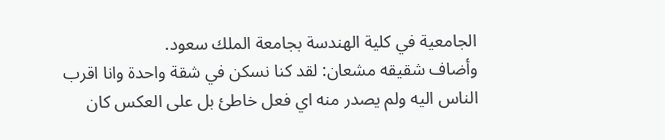الجامعية في كلية الهندسة بجامعة الملك سعود.
وأضاف شقيقه مشعان: لقد كنا نسكن في شقة واحدة وانا اقرب الناس اليه ولم يصدر منه اي فعل خاطئ بل على العكس كان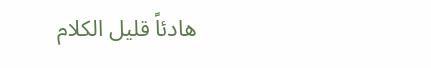هادئاً قليل الكلام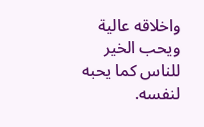واخلاقه عالية ويحب الخير للناس كما يحبه لنفسه.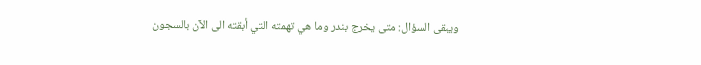ويبقى السؤال: متى يخرج بندر وما هي تهمته التي أبقته الى الآن بالسجون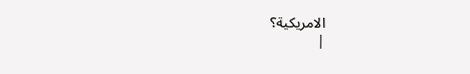الامريكية؟
|